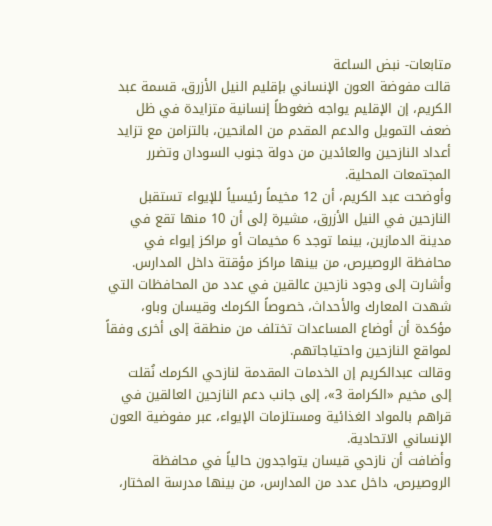متابعات- نبض الساعة
قالت مفوضة العون الإنساني بإقليم النيل الأزرق، قسمة عبد الكريم، إن الإقليم يواجه ضغوطاً إنسانية متزايدة في ظل ضعف التمويل والدعم المقدم من المانحين، بالتزامن مع تزايد أعداد النازحين والعائدين من دولة جنوب السودان وتضرر المجتمعات المحلية.
وأوضحت عبد الكريم، أن 12 مخيماً رئيسياً للإيواء تستقبل النازحين في النيل الأزرق، مشيرة إلى أن 10 منها تقع في مدينة الدمازين، بينما توجد 6 مخيمات أو مراكز إيواء في محافظة الروصيرص، من بينها مراكز مؤقتة داخل المدارس.
وأشارت إلى وجود نازحين عالقين في عدد من المحافظات التي شهدت المعارك والأحداث، خصوصاً الكرمك وقيسان وباو، مؤكدة أن أوضاع المساعدات تختلف من منطقة إلى أخرى وفقاً لمواقع النازحين واحتياجاتهم.
وقالت عبدالكريم إن الخدمات المقدمة لنازحي الكرمك نُقلت إلى مخيم «الكرامة 3»، إلى جانب دعم النازحين العالقين في قراهم بالمواد الغذائية ومستلزمات الإيواء، عبر مفوضية العون الإنساني الاتحادية.
وأضافت أن نازحي قيسان يتواجدون حالياً في محافظة الروصيرص، داخل عدد من المدارس، من بينها مدرسة المختار،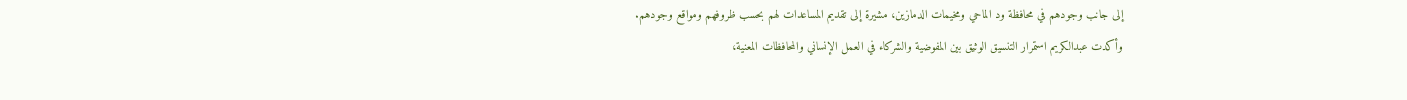إلى جانب وجودهم في محافظة ود الماحي ومخيمات الدمازين، مشيرة إلى تقديم المساعدات لهم بحسب ظروفهم ومواقع وجودهم.
وأكدت عبدالكريم استمرار التنسيق الوثيق بين المفوضية والشركاء في العمل الإنساني والمحافظات المعنية،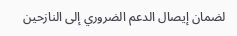لضمان إيصال الدعم الضروري إلى النازحين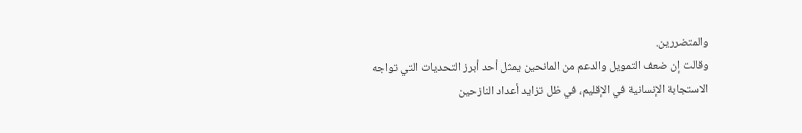والمتضررين.
وقالت إن ضعف التمويل والدعم من المانحين يمثل أحد أبرز التحديات التي تواجه الاستجابة الإنسانية في الإقليم، في ظل تزايد أعداد النازحين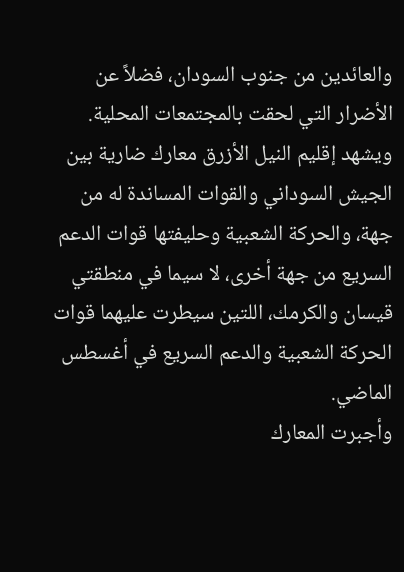والعائدين من جنوب السودان، فضلاً عن الأضرار التي لحقت بالمجتمعات المحلية.
ويشهد إقليم النيل الأزرق معارك ضارية بين الجيش السوداني والقوات المساندة له من جهة، والحركة الشعبية وحليفتها قوات الدعم السريع من جهة أخرى، لا سيما في منطقتي قيسان والكرمك، اللتين سيطرت عليهما قوات الحركة الشعبية والدعم السريع في أغسطس الماضي.
وأجبرت المعارك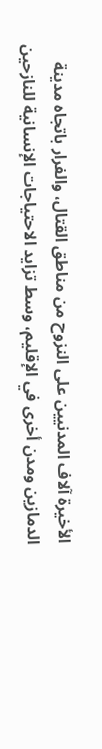الأخيرة آلاف المدنيين على النزوح من مناطق القتال، والفرار باتجاه مدينة الدمازين ومدن أخرى في الإقليم، وسط تزايد الاحتياجات الإنسانية للنازحين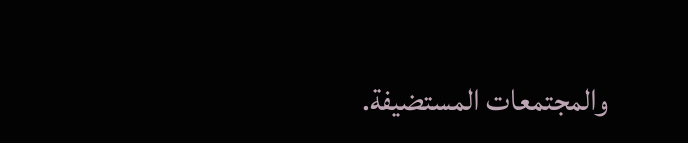والمجتمعات المستضيفة.